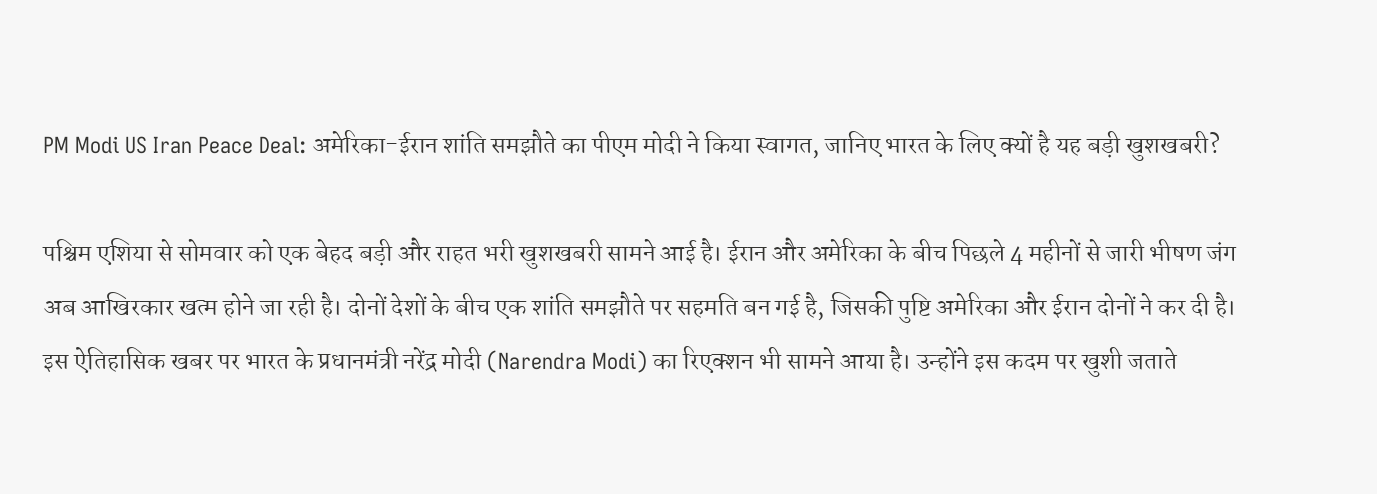PM Modi US Iran Peace Deal: अमेरिका-ईरान शांति समझौते का पीएम मोदी ने किया स्वागत, जानिए भारत के लिए क्यों है यह बड़ी खुशखबरी?

पश्चिम एशिया से सोमवार को एक बेहद बड़ी और राहत भरी खुशखबरी सामने आई है। ईरान और अमेरिका के बीच पिछले 4 महीनों से जारी भीषण जंग अब आखिरकार खत्म होने जा रही है। दोनों देशों के बीच एक शांति समझौते पर सहमति बन गई है, जिसकी पुष्टि अमेरिका और ईरान दोनों ने कर दी है। इस ऐतिहासिक खबर पर भारत के प्रधानमंत्री नरेंद्र मोदी (Narendra Modi) का रिएक्शन भी सामने आया है। उन्होंने इस कदम पर खुशी जताते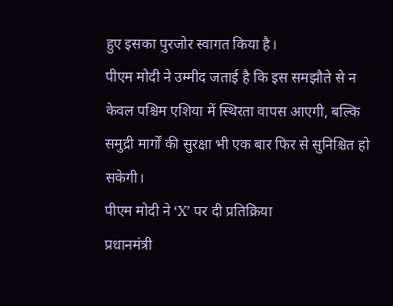हुए इसका पुरजोर स्वागत किया है।
पीएम मोदी ने उम्मीद जताई है कि इस समझौते से न केवल पश्चिम एशिया में स्थिरता वापस आएगी, बल्कि समुद्री मार्गों की सुरक्षा भी एक बार फिर से सुनिश्चित हो सकेगी।
पीएम मोदी ने ‘X’ पर दी प्रतिक्रिया
प्रधानमंत्री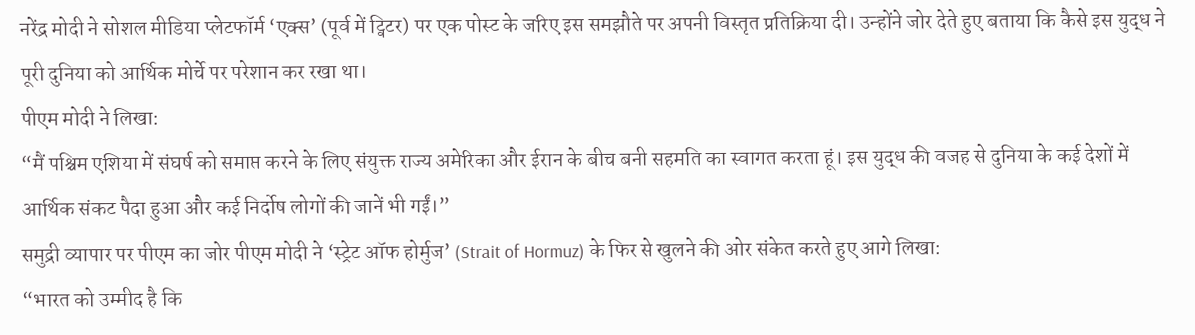नरेंद्र मोदी ने सोशल मीडिया प्लेटफॉर्म ‘एक्स’ (पूर्व में ट्विटर) पर एक पोस्ट के जरिए इस समझौते पर अपनी विस्तृत प्रतिक्रिया दी। उन्होंने जोर देते हुए बताया कि कैसे इस युद्ध ने पूरी दुनिया को आर्थिक मोर्चे पर परेशान कर रखा था।
पीएम मोदी ने लिखा:
“मैं पश्चिम एशिया में संघर्ष को समाप्त करने के लिए संयुक्त राज्य अमेरिका और ईरान के बीच बनी सहमति का स्वागत करता हूं। इस युद्ध की वजह से दुनिया के कई देशों में आर्थिक संकट पैदा हुआ और कई निर्दोष लोगों की जानें भी गईं।”
समुद्री व्यापार पर पीएम का जोर पीएम मोदी ने ‘स्ट्रेट ऑफ होर्मुज’ (Strait of Hormuz) के फिर से खुलने की ओर संकेत करते हुए आगे लिखा:
“भारत को उम्मीद है कि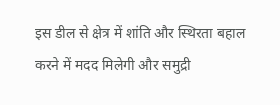इस डील से क्षेत्र में शांति और स्थिरता बहाल करने में मदद मिलेगी और समुद्री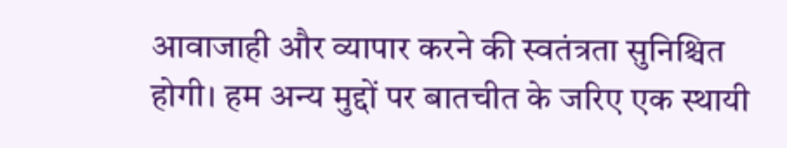आवाजाही और व्यापार करने की स्वतंत्रता सुनिश्चित होगी। हम अन्य मुद्दों पर बातचीत के जरिए एक स्थायी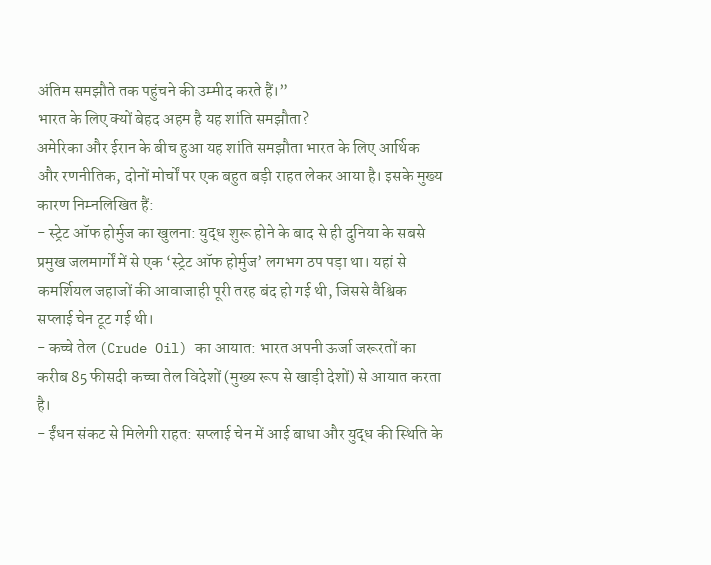अंतिम समझौते तक पहुंचने की उम्मीद करते हैं।”
भारत के लिए क्यों बेहद अहम है यह शांति समझौता?
अमेरिका और ईरान के बीच हुआ यह शांति समझौता भारत के लिए आर्थिक और रणनीतिक, दोनों मोर्चों पर एक बहुत बड़ी राहत लेकर आया है। इसके मुख्य कारण निम्नलिखित हैं:
- स्ट्रेट ऑफ होर्मुज का खुलना: युद्ध शुरू होने के बाद से ही दुनिया के सबसे प्रमुख जलमार्गों में से एक ‘स्ट्रेट ऑफ होर्मुज’ लगभग ठप पड़ा था। यहां से कमर्शियल जहाजों की आवाजाही पूरी तरह बंद हो गई थी, जिससे वैश्विक सप्लाई चेन टूट गई थी।
- कच्चे तेल (Crude Oil) का आयात: भारत अपनी ऊर्जा जरूरतों का करीब 85 फीसदी कच्चा तेल विदेशों (मुख्य रूप से खाड़ी देशों) से आयात करता है।
- ईंधन संकट से मिलेगी राहत: सप्लाई चेन में आई बाधा और युद्ध की स्थिति के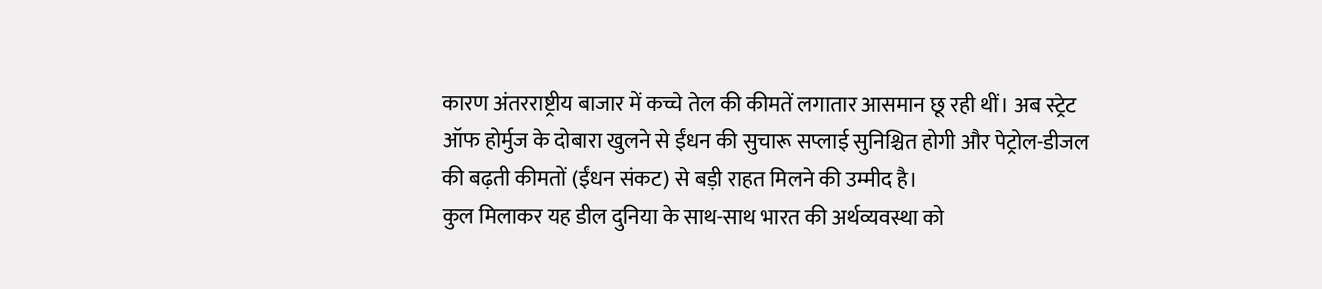कारण अंतरराष्ट्रीय बाजार में कच्चे तेल की कीमतें लगातार आसमान छू रही थीं। अब स्ट्रेट ऑफ होर्मुज के दोबारा खुलने से ईंधन की सुचारू सप्लाई सुनिश्चित होगी और पेट्रोल-डीजल की बढ़ती कीमतों (ईंधन संकट) से बड़ी राहत मिलने की उम्मीद है।
कुल मिलाकर यह डील दुनिया के साथ-साथ भारत की अर्थव्यवस्था को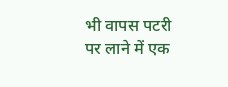भी वापस पटरी पर लाने में एक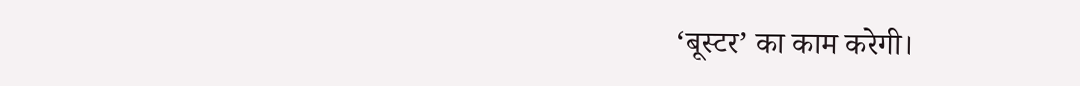‘बूस्टर’ का काम करेगी।